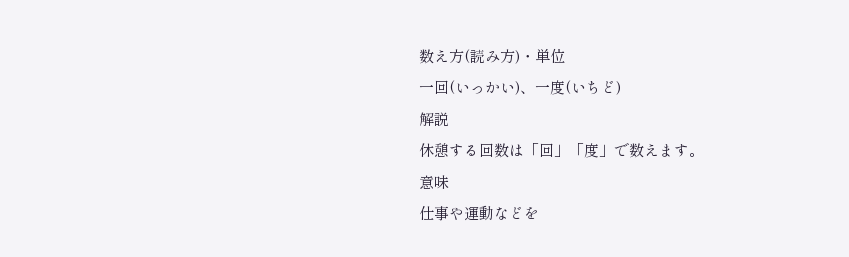数え方(読み方)・単位
一回(いっかい)、一度(いちど)
解説
休憩する回数は「回」「度」で数えます。
意味
仕事や運動などを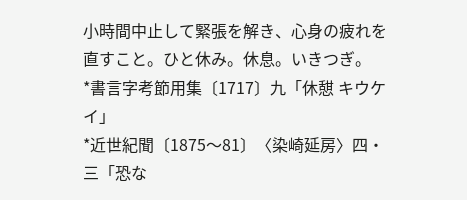小時間中止して緊張を解き、心身の疲れを直すこと。ひと休み。休息。いきつぎ。
*書言字考節用集〔1717〕九「休憇 キウケイ」
*近世紀聞〔1875〜81〕〈染崎延房〉四・三「恐な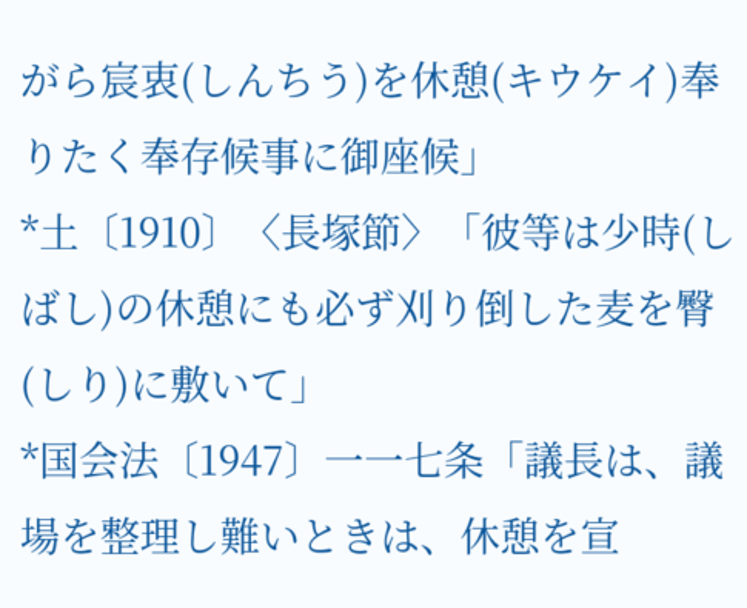がら宸衷(しんちう)を休憩(キウケイ)奉りたく奉存候事に御座候」
*土〔1910〕〈長塚節〉「彼等は少時(しばし)の休憩にも必ず刈り倒した麦を臀(しり)に敷いて」
*国会法〔1947〕一一七条「議長は、議場を整理し難いときは、休憩を宣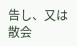告し、又は散会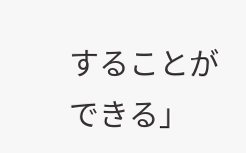することができる」